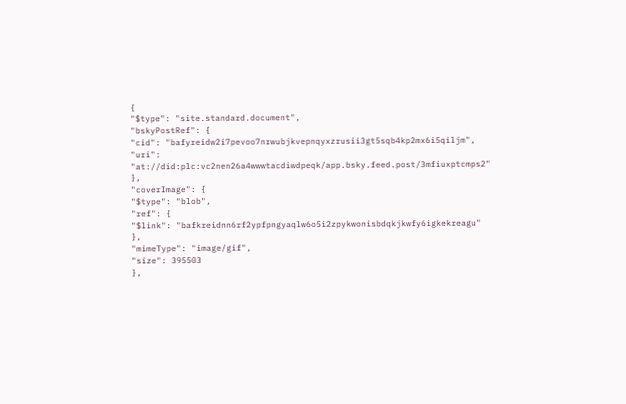{
"$type": "site.standard.document",
"bskyPostRef": {
"cid": "bafyreidw2i7pevoo7nrwubjkvepnqyxzrusii3gt5sqb4kp2mx6i5qiljm",
"uri": "at://did:plc:vc2nen26a4wwwtacdiwdpeqk/app.bsky.feed.post/3mfiuxptcmps2"
},
"coverImage": {
"$type": "blob",
"ref": {
"$link": "bafkreidnn6rf2ypfpngyaqlw6o5i2zpykwonisbdqkjkwfy6igkekreagu"
},
"mimeType": "image/gif",
"size": 395503
},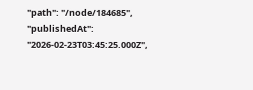"path": "/node/184685",
"publishedAt": "2026-02-23T03:45:25.000Z",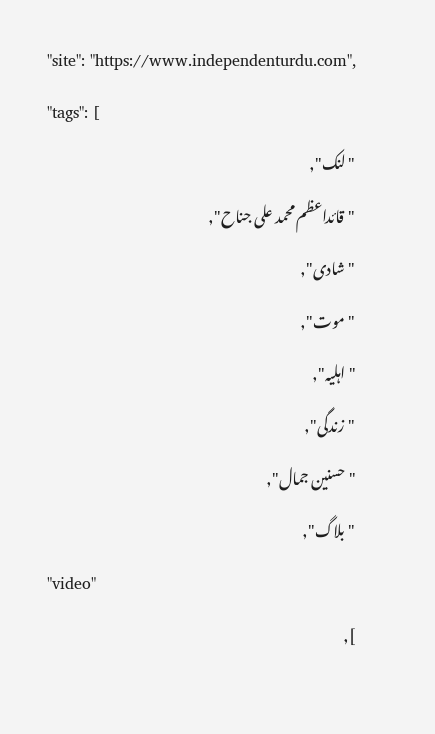"site": "https://www.independenturdu.com",
"tags": [
"لنک",
"قائداعظم محمد علی جناح",
"شادی",
"موت",
"اہلیہ",
"زندگی",
"حسنین جمال",
"بلاگ",
"video"
],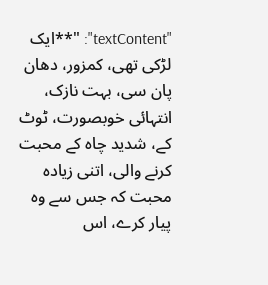"textContent": "**ایک لڑکی تھی، کمزور، دھان پان سی، بہت نازک، انتہائی خوبصورت، ٹوٹ کے، شدید چاہ کے محبت کرنے والی، اتنی زیادہ محبت کہ جس سے وہ پیار کرے، اس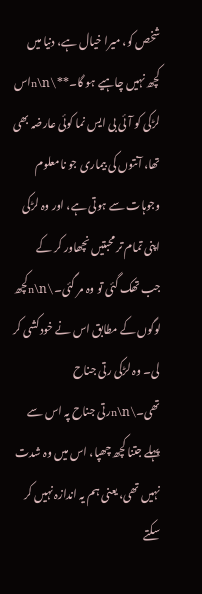شخص کو، میرا خیال ہے، دنیا میں کچھ نہیں چاہیے ہو گا۔**\n\nاس لڑکی کو آئی بی ایس نما کوئی عارضہ بھی تھا، آنتوں کی بیماری جو نامعلوم وجوہات سے ہوتی ہے، اور وہ لڑکی اپنی تمام تر محبتیں نچھاور کر کے جب تھک گئی تو وہ مر گئی۔\n\nکچھ لوگوں کے مطابق اس نے خودکشی کر لی۔ وہ لڑکی رتی جناح تھی۔\n\nرتی جناح پہ اس سے پہلے جتنا کچھ چھپا، اس میں وہ شدت نہیں تھی، یعنی ہم یہ اندازہ نہیں کر سکتے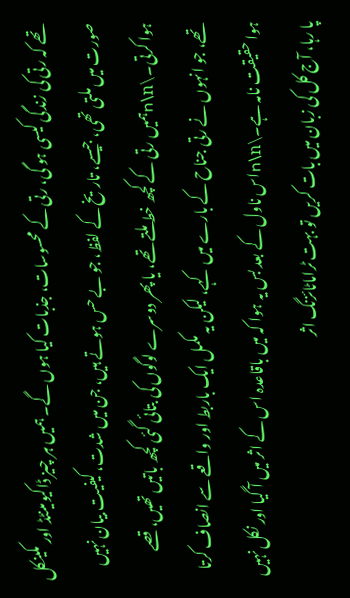تھے کہ رتی کی زندگی کیسی ہو گی، رتی کے محسوسات، جذبات کیا ہوں گے۔ ہمیں ہر چیز ڈاکیومینٹڈ اور مکینکل صورت میں ملتی تھی، جیسے، تاریخ کے لفظ، جو بے حس ہوتے ہیں، جن میں شدت، کیفیت بیان نہیں ہوا کرتی۔\n\nہمیں رتی کے کچھ خط ملتے تھے، یا پھر دوسرے لوگوں کی بتائی گئی کچھ باتیں تھیں، قصے تھے، جو انہوں نے رتی جناح کے بارے میں کہے، لیکن یہ مکمل ایک باربط اور واقعے سے انصاف کرتا ہوا حقیقت نامہ ہے۔\n\nاس ناول کے بعد بس یہ ہوا کہ میں باقاعدہ اس کے اثر میں آ گیا اور نکل نہیں پا رہا، آج کل کی زبان میں بات کریں تو بہت ٹراماٹائزنگ اثر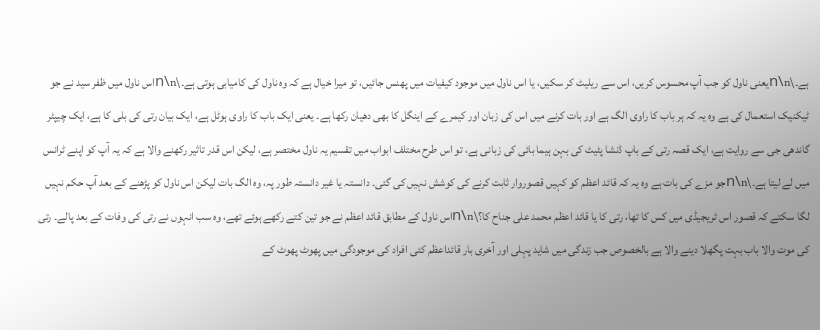ہے۔\n\nیعنی ناول کو جب آپ محسوس کریں، اس سے ریلیٹ کر سکیں، یا اس ناول میں موجود کیفیات میں پھنس جائیں، تو میرا خیال ہے کہ وہ ناول کی کامیابی ہوتی ہے۔\n\nاس ناول میں ظفر سید نے جو ٹیکنیک استعمال کی ہے وہ یہ کہ ہر باب کا راوی الگ ہے اور بات کرنے میں اس کی زبان اور کیمرے کے اینگل کا بھی دھیان رکھا ہے۔ یعنی ایک باب کا راوی ہوٹل ہے، ایک بیان رتی کی بلی کا ہے، ایک چیپٹر گاندھی جی سے روایت ہے، ایک قصہ رتی کے باپ ڈنشا پٹیٹ کی بہن ہیما بائی کی زبانی ہے، تو اس طرح مختلف ابواب میں تقسیم یہ ناول مختصر ہے، لیکن اس قدر تاثیر رکھنے والا ہے کہ یہ آپ کو اپنے ٹرانس میں لے لیتا ہے۔\n\nجو مزے کی بات ہے وہ یہ کہ قائد اعظم کو کہیں قصوروار ثابت کرنے کی کوشش نہیں کی گئی۔ دانستہ یا غیر دانستہ طور پہ، وہ الگ بات لیکن اس ناول کو پڑھنے کے بعد آپ حکم نہیں لگا سکتے کہ قصور اس ٹریجیڈی میں کس کا تھا، رتی کا یا قائد اعظم محمد علی جناح کا؟\n\nاس ناول کے مطابق قائد اعظم نے جو تین کتے رکھے ہوئے تھے، وہ سب انہوں نے رتی کی وفات کے بعد پالے۔ رتی کی موت والا باب بہت پگھلا دینے والا ہے بالخصوص جب زندگی میں شاید پہلی اور آخری بار قائداعظم کئی افراد کی موجودگی میں پھوٹ پھوٹ کے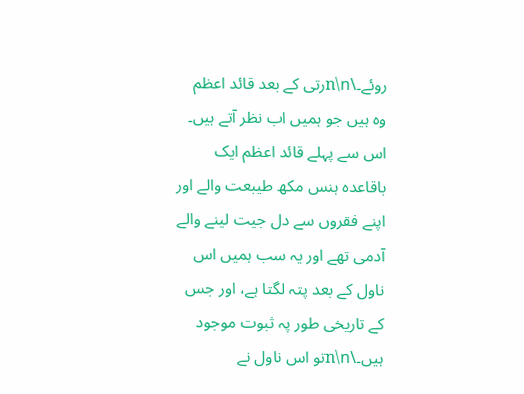روئے۔\n\nرتی کے بعد قائد اعظم وہ ہیں جو ہمیں اب نظر آتے ہیں۔ اس سے پہلے قائد اعظم ایک باقاعدہ ہنس مکھ طیبعت والے اور اپنے فقروں سے دل جیت لینے والے آدمی تھے اور یہ سب ہمیں اس ناول کے بعد پتہ لگتا ہے، اور جس کے تاریخی طور پہ ثبوت موجود ہیں۔\n\nتو اس ناول نے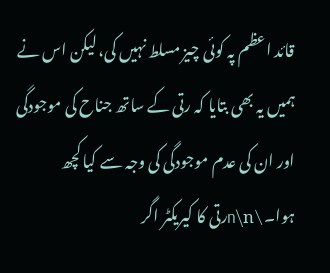قائد اعظم پہ کوئی چیز مسلط نہیں کی، لیکن اس نے ہمیں یہ بھی بتایا کہ رتی کے ساتھ جناح کی موجودگی اور ان کی عدم موجودگی کی وجہ سے کیا کچھ ہوا۔\n\nرتی کا کیریکٹر اگر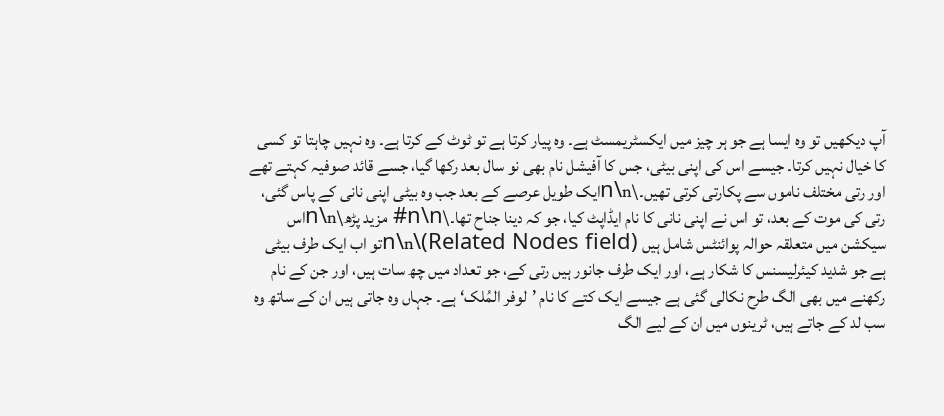آپ دیکھیں تو وہ ایسا ہے جو ہر چیز میں ایکسٹریمسٹ ہے۔ وہ پیار کرتا ہے تو ٹوٹ کے کرتا ہے۔ وہ نہیں چاہتا تو کسی کا خیال نہیں کرتا۔ جیسے اس کی اپنی بیٹی، جس کا آفیشل نام بھی نو سال بعد رکھا گیا، جسے قائد صوفیہ کہتے تھے اور رتی مختلف ناموں سے پکارتی کرتی تھیں۔\n\nایک طویل عرصے کے بعد جب وہ بیٹی اپنی نانی کے پاس گئی، رتی کی موت کے بعد، تو اس نے اپنی نانی کا نام ایڈاپٹ کیا، جو کہ دینا جناح تھا۔\n\n# مزید پڑھ\n\nاس سیکشن میں متعلقہ حوالہ پوائنٹس شامل ہیں (Related Nodes field)\n\nتو اب ایک طرف بیٹی ہے جو شدید کیئرلیسنس کا شکار ہے، اور ایک طرف جانور ہیں رتی کے، جو تعداد میں چھ سات ہیں، اور جن کے نام رکھنے میں بھی الگ طرح نکالی گئی ہے جیسے ایک کتے کا نام ’لوفر المُلک‘ ہے۔ جہاں وہ جاتی ہیں ان کے ساتھ وہ سب لد کے جاتے ہیں، ٹرینوں میں ان کے لیے الگ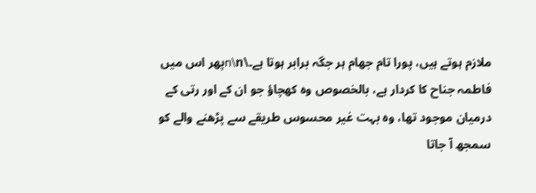ملازم ہوتے ہیں، پورا تام جھام ہر جگہ برابر ہوتا ہے۔\n\nپھر اس میں فاطمہ جناح کا کردار ہے، بالخصوص وہ کھچاؤ جو ان کے اور رتی کے درمیان موجود تھا، وہ بہت غیر محسوس طریقے سے پڑھنے والے کو سمجھ آ جاتا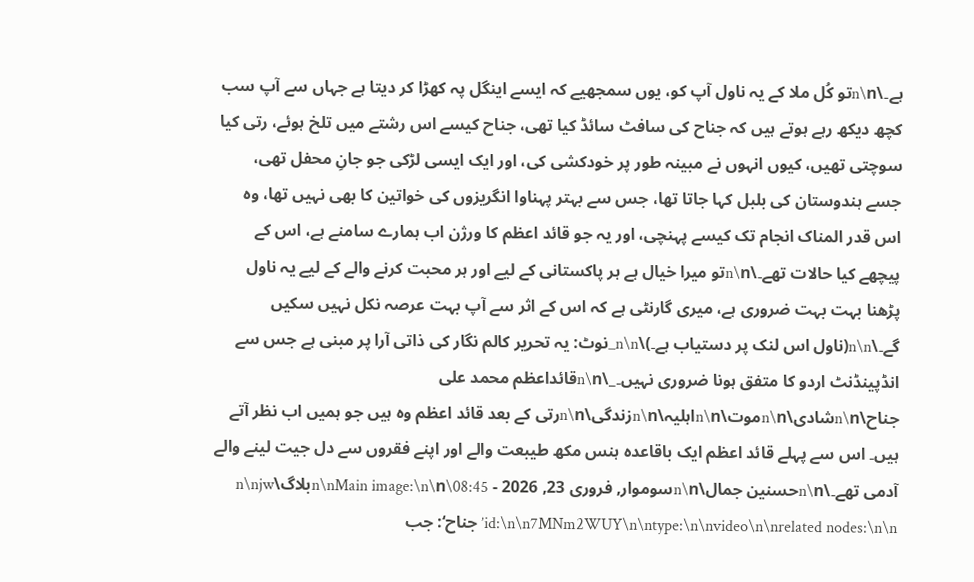ہے۔\n\nتو کُل ملا کے یہ ناول آپ کو، یوں سمجھیے کہ ایسے اینگل پہ کھڑا کر دیتا ہے جہاں سے آپ سب کچھ دیکھ رہے ہوتے ہیں کہ جناح کی سافٹ سائڈ کیا تھی، جناح کیسے اس رشتے میں تلخ ہوئے، رتی کیا سوچتی تھیں، کیوں انہوں نے مبینہ طور پر خودکشی کی، اور ایک ایسی لڑکی جو جانِ محفل تھی، جسے ہندوستان کی بلبل کہا جاتا تھا، جس سے بہتر پہناوا انگریزوں کی خواتین کا بھی نہیں تھا، وہ اس قدر المناک انجام تک کیسے پہنچی، اور یہ جو قائد اعظم کا ورژن اب ہمارے سامنے ہے، اس کے پیچھے کیا حالات تھے۔\n\nتو میرا خیال ہے ہر پاکستانی کے لیے اور ہر محبت کرنے والے کے لیے یہ ناول پڑھنا بہت بہت ضروری ہے، میری گارنٹی ہے کہ اس کے اثر سے آپ بہت عرصہ نکل نہیں سکیں گے۔\n\n(ناول اس لنک پر دستیاب ہے۔)\n\n_نوٹ: یہ تحریر کالم نگار کی ذاتی آرا پر مبنی ہے جس سے انڈپینڈنٹ اردو کا متفق ہونا ضروری نہیں۔_\n\nقائداعظم محمد علی جناح\n\nشادی\n\nموت\n\nاہلیہ\n\nزندگی\n\nرتی کے بعد قائد اعظم وہ ہیں جو ہمیں اب نظر آتے ہیں۔ اس سے پہلے قائد اعظم ایک باقاعدہ ہنس مکھ طیبعت والے اور اپنے فقروں سے دل جیت لینے والے آدمی تھے۔\n\nحسنین جمال\n\nسوموار, فروری 23, 2026 - 08:45\n\nMain image:\n\nبلاگ\n\njw id:\n\n7MNm2WUY\n\ntype:\n\nvideo\n\nrelated nodes:\n\n’جناح‘: جب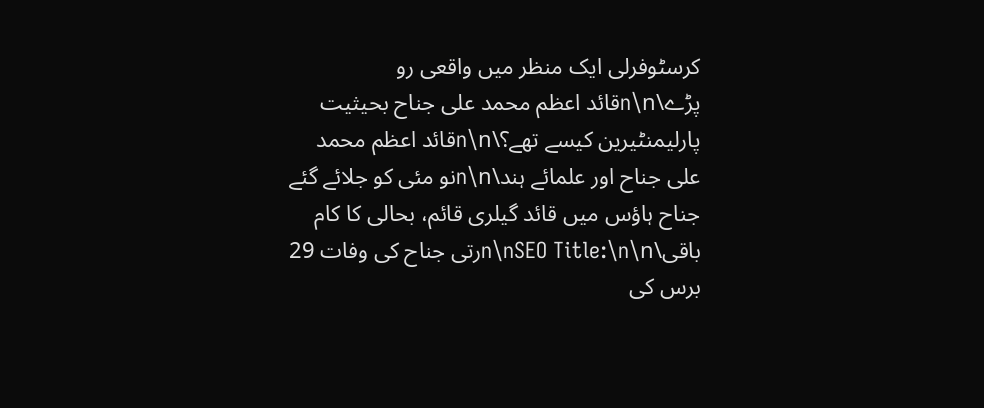کرسٹوفرلی ایک منظر میں واقعی رو پڑے\n\nقائد اعظم محمد علی جناح بحیثیت پارلیمنٹیرین کیسے تھے؟\n\nقائد اعظم محمد علی جناح اور علمائے ہند\n\nنو مئی کو جلائے گئے جناح ہاؤس میں قائد گیلری قائم، بحالی کا کام باقی\n\nSEO Title:\n\nرتی جناح کی وفات 29 برس کی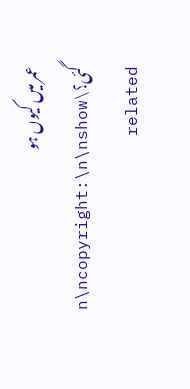عمر میں کیوں ہو گئی؟\n\ncopyright:\n\nshow related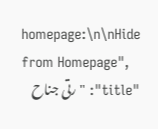homepage:\n\nHide from Homepage",
"title": "رتی جناح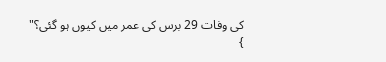کی وفات 29 برس کی عمر میں کیوں ہو گئی؟"
}